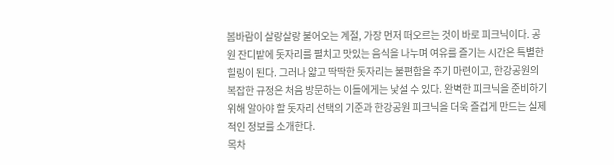봄바람이 살랑살랑 불어오는 계절, 가장 먼저 떠오르는 것이 바로 피크닉이다. 공원 잔디밭에 돗자리를 펼치고 맛있는 음식을 나누며 여유를 즐기는 시간은 특별한 힐링이 된다. 그러나 얇고 딱딱한 돗자리는 불편함을 주기 마련이고, 한강공원의 복잡한 규정은 처음 방문하는 이들에게는 낯설 수 있다. 완벽한 피크닉을 준비하기 위해 알아야 할 돗자리 선택의 기준과 한강공원 피크닉을 더욱 즐겁게 만드는 실제적인 정보를 소개한다.
목차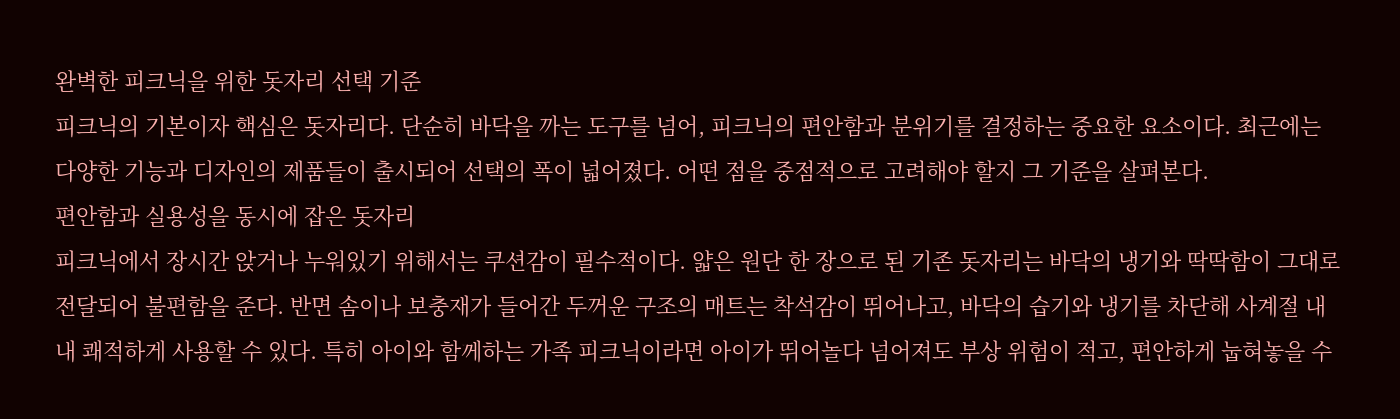완벽한 피크닉을 위한 돗자리 선택 기준
피크닉의 기본이자 핵심은 돗자리다. 단순히 바닥을 까는 도구를 넘어, 피크닉의 편안함과 분위기를 결정하는 중요한 요소이다. 최근에는 다양한 기능과 디자인의 제품들이 출시되어 선택의 폭이 넓어졌다. 어떤 점을 중점적으로 고려해야 할지 그 기준을 살펴본다.
편안함과 실용성을 동시에 잡은 돗자리
피크닉에서 장시간 앉거나 누워있기 위해서는 쿠션감이 필수적이다. 얇은 원단 한 장으로 된 기존 돗자리는 바닥의 냉기와 딱딱함이 그대로 전달되어 불편함을 준다. 반면 솜이나 보충재가 들어간 두꺼운 구조의 매트는 착석감이 뛰어나고, 바닥의 습기와 냉기를 차단해 사계절 내내 쾌적하게 사용할 수 있다. 특히 아이와 함께하는 가족 피크닉이라면 아이가 뛰어놀다 넘어져도 부상 위험이 적고, 편안하게 눕혀놓을 수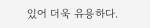있어 더욱 유용하다.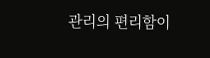관리의 편리함이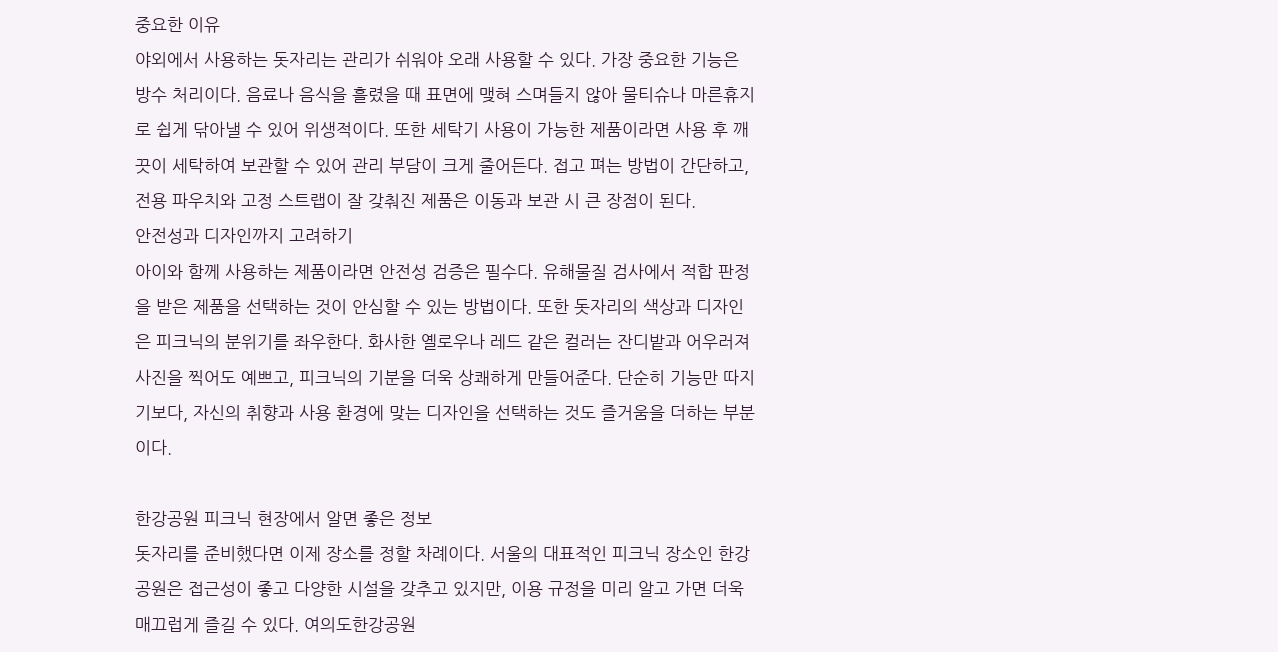중요한 이유
야외에서 사용하는 돗자리는 관리가 쉬워야 오래 사용할 수 있다. 가장 중요한 기능은 방수 처리이다. 음료나 음식을 흘렸을 때 표면에 맺혀 스며들지 않아 물티슈나 마른휴지로 쉽게 닦아낼 수 있어 위생적이다. 또한 세탁기 사용이 가능한 제품이라면 사용 후 깨끗이 세탁하여 보관할 수 있어 관리 부담이 크게 줄어든다. 접고 펴는 방법이 간단하고, 전용 파우치와 고정 스트랩이 잘 갖춰진 제품은 이동과 보관 시 큰 장점이 된다.
안전성과 디자인까지 고려하기
아이와 함께 사용하는 제품이라면 안전성 검증은 필수다. 유해물질 검사에서 적합 판정을 받은 제품을 선택하는 것이 안심할 수 있는 방법이다. 또한 돗자리의 색상과 디자인은 피크닉의 분위기를 좌우한다. 화사한 옐로우나 레드 같은 컬러는 잔디밭과 어우러져 사진을 찍어도 예쁘고, 피크닉의 기분을 더욱 상쾌하게 만들어준다. 단순히 기능만 따지기보다, 자신의 취향과 사용 환경에 맞는 디자인을 선택하는 것도 즐거움을 더하는 부분이다.

한강공원 피크닉 현장에서 알면 좋은 정보
돗자리를 준비했다면 이제 장소를 정할 차례이다. 서울의 대표적인 피크닉 장소인 한강공원은 접근성이 좋고 다양한 시설을 갖추고 있지만, 이용 규정을 미리 알고 가면 더욱 매끄럽게 즐길 수 있다. 여의도한강공원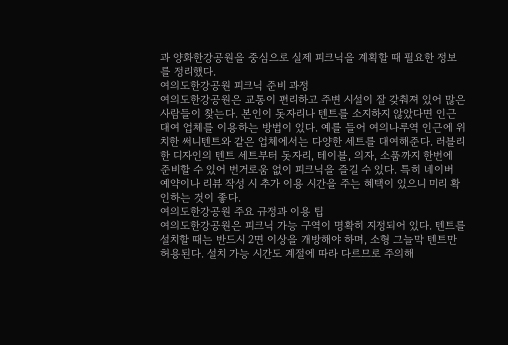과 양화한강공원을 중심으로 실제 피크닉을 계획할 때 필요한 정보를 정리했다.
여의도한강공원 피크닉 준비 과정
여의도한강공원은 교통이 편리하고 주변 시설이 잘 갖춰져 있어 많은 사람들이 찾는다. 본인이 돗자리나 텐트를 소지하지 않았다면 인근 대여 업체를 이용하는 방법이 있다. 예를 들어 여의나루역 인근에 위치한 써니텐트와 같은 업체에서는 다양한 세트를 대여해준다. 러블리한 디자인의 텐트 세트부터 돗자리, 테이블, 의자, 소품까지 한번에 준비할 수 있어 번거로움 없이 피크닉을 즐길 수 있다. 특히 네이버 예약이나 리뷰 작성 시 추가 이용 시간을 주는 혜택이 있으니 미리 확인하는 것이 좋다.
여의도한강공원 주요 규정과 이용 팁
여의도한강공원은 피크닉 가능 구역이 명확히 지정되어 있다. 텐트를 설치할 때는 반드시 2면 이상을 개방해야 하며, 소형 그늘막 텐트만 허용된다. 설치 가능 시간도 계절에 따라 다르므로 주의해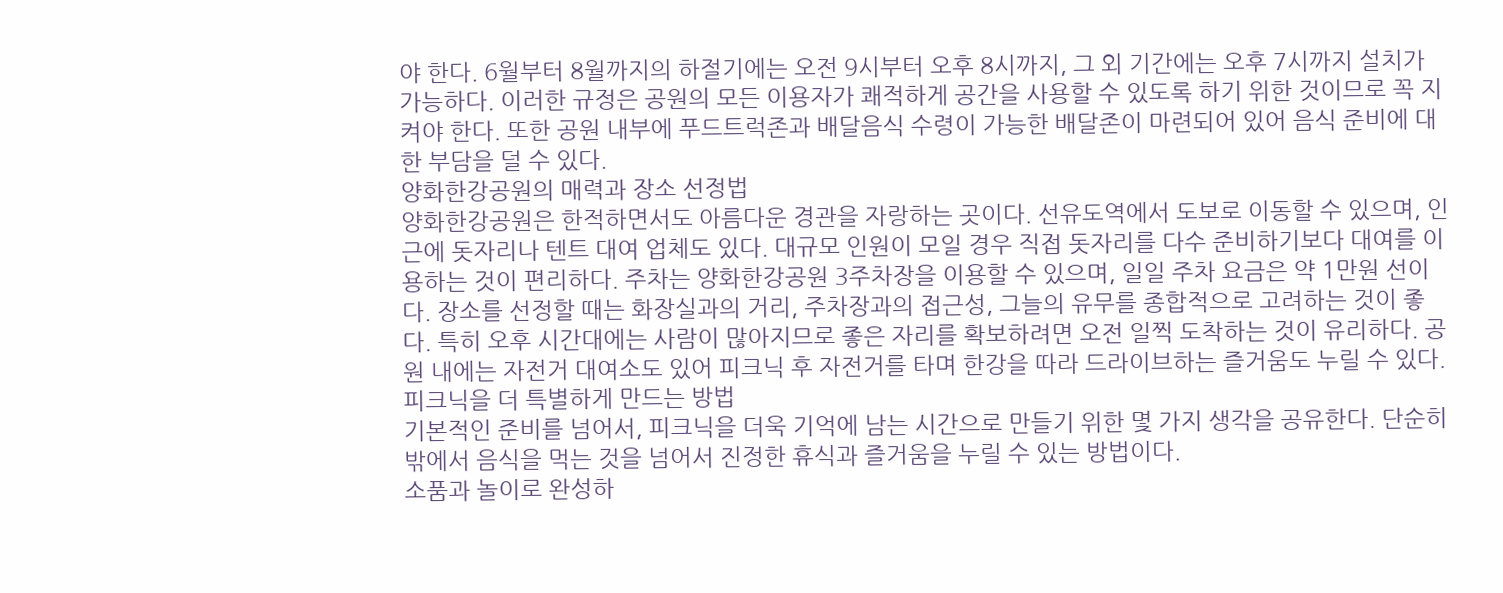야 한다. 6월부터 8월까지의 하절기에는 오전 9시부터 오후 8시까지, 그 외 기간에는 오후 7시까지 설치가 가능하다. 이러한 규정은 공원의 모든 이용자가 쾌적하게 공간을 사용할 수 있도록 하기 위한 것이므로 꼭 지켜야 한다. 또한 공원 내부에 푸드트럭존과 배달음식 수령이 가능한 배달존이 마련되어 있어 음식 준비에 대한 부담을 덜 수 있다.
양화한강공원의 매력과 장소 선정법
양화한강공원은 한적하면서도 아름다운 경관을 자랑하는 곳이다. 선유도역에서 도보로 이동할 수 있으며, 인근에 돗자리나 텐트 대여 업체도 있다. 대규모 인원이 모일 경우 직접 돗자리를 다수 준비하기보다 대여를 이용하는 것이 편리하다. 주차는 양화한강공원 3주차장을 이용할 수 있으며, 일일 주차 요금은 약 1만원 선이다. 장소를 선정할 때는 화장실과의 거리, 주차장과의 접근성, 그늘의 유무를 종합적으로 고려하는 것이 좋다. 특히 오후 시간대에는 사람이 많아지므로 좋은 자리를 확보하려면 오전 일찍 도착하는 것이 유리하다. 공원 내에는 자전거 대여소도 있어 피크닉 후 자전거를 타며 한강을 따라 드라이브하는 즐거움도 누릴 수 있다.
피크닉을 더 특별하게 만드는 방법
기본적인 준비를 넘어서, 피크닉을 더욱 기억에 남는 시간으로 만들기 위한 몇 가지 생각을 공유한다. 단순히 밖에서 음식을 먹는 것을 넘어서 진정한 휴식과 즐거움을 누릴 수 있는 방법이다.
소품과 놀이로 완성하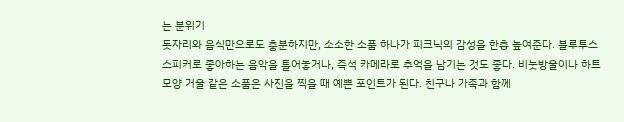는 분위기
돗자리와 음식만으로도 충분하지만, 소소한 소품 하나가 피크닉의 감성을 한층 높여준다. 블루투스 스피커로 좋아하는 음악을 틀어놓거나, 즉석 카메라로 추억을 남기는 것도 좋다. 비눗방울이나 하트 모양 거울 같은 소품은 사진을 찍을 때 예쁜 포인트가 된다. 친구나 가족과 함께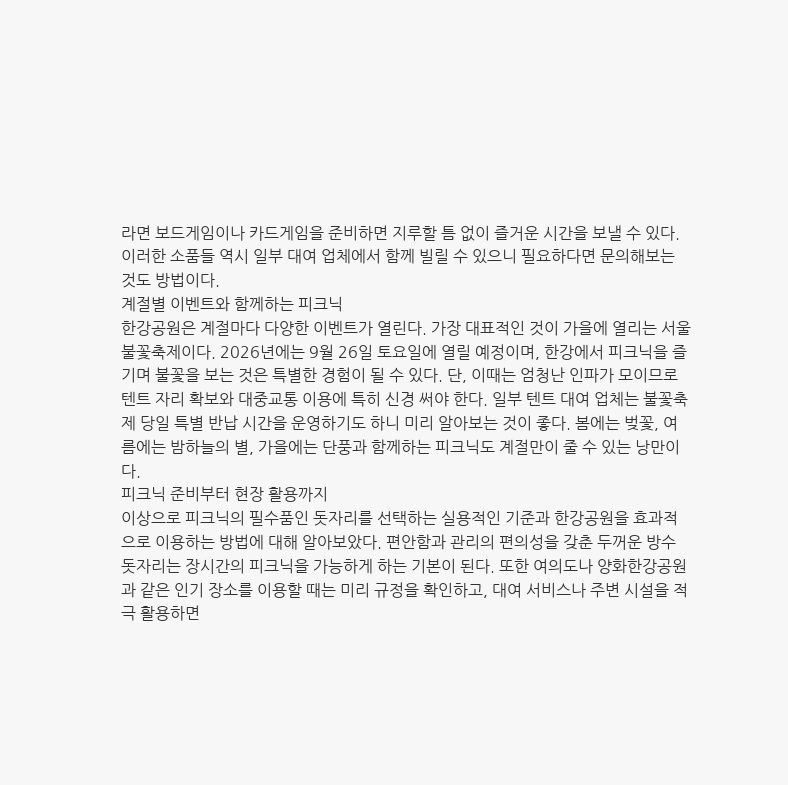라면 보드게임이나 카드게임을 준비하면 지루할 틈 없이 즐거운 시간을 보낼 수 있다. 이러한 소품들 역시 일부 대여 업체에서 함께 빌릴 수 있으니 필요하다면 문의해보는 것도 방법이다.
계절별 이벤트와 함께하는 피크닉
한강공원은 계절마다 다양한 이벤트가 열린다. 가장 대표적인 것이 가을에 열리는 서울 불꽃축제이다. 2026년에는 9월 26일 토요일에 열릴 예정이며, 한강에서 피크닉을 즐기며 불꽃을 보는 것은 특별한 경험이 될 수 있다. 단, 이때는 엄청난 인파가 모이므로 텐트 자리 확보와 대중교통 이용에 특히 신경 써야 한다. 일부 텐트 대여 업체는 불꽃축제 당일 특별 반납 시간을 운영하기도 하니 미리 알아보는 것이 좋다. 봄에는 벚꽃, 여름에는 밤하늘의 별, 가을에는 단풍과 함께하는 피크닉도 계절만이 줄 수 있는 낭만이다.
피크닉 준비부터 현장 활용까지
이상으로 피크닉의 필수품인 돗자리를 선택하는 실용적인 기준과 한강공원을 효과적으로 이용하는 방법에 대해 알아보았다. 편안함과 관리의 편의성을 갖춘 두꺼운 방수 돗자리는 장시간의 피크닉을 가능하게 하는 기본이 된다. 또한 여의도나 양화한강공원과 같은 인기 장소를 이용할 때는 미리 규정을 확인하고, 대여 서비스나 주변 시설을 적극 활용하면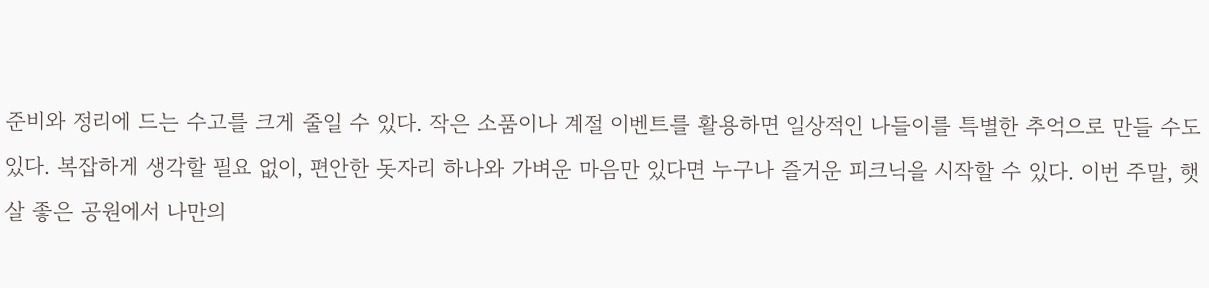준비와 정리에 드는 수고를 크게 줄일 수 있다. 작은 소품이나 계절 이벤트를 활용하면 일상적인 나들이를 특별한 추억으로 만들 수도 있다. 복잡하게 생각할 필요 없이, 편안한 돗자리 하나와 가벼운 마음만 있다면 누구나 즐거운 피크닉을 시작할 수 있다. 이번 주말, 햇살 좋은 공원에서 나만의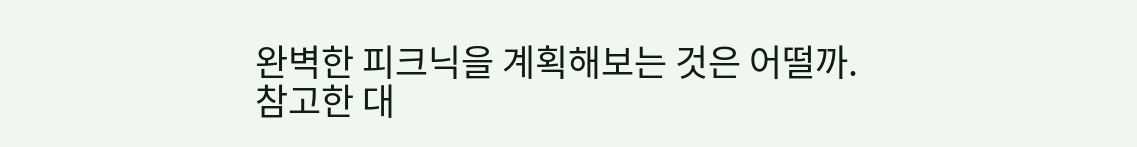완벽한 피크닉을 계획해보는 것은 어떨까.
참고한 대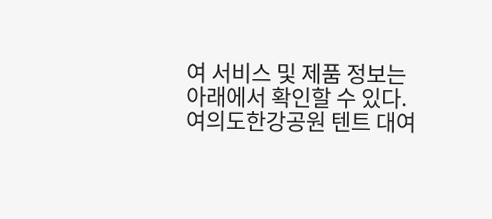여 서비스 및 제품 정보는 아래에서 확인할 수 있다.
여의도한강공원 텐트 대여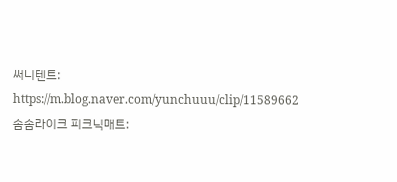써니텐트: https://m.blog.naver.com/yunchuuu/clip/11589662
솜솜라이크 피크닉매트: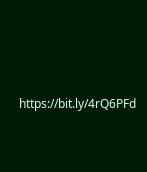https://bit.ly/4rQ6PFd